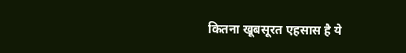कितना खूबसूरत एहसास है ये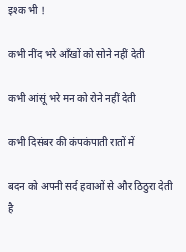इश्क भी !

कभी नींद भरे आँखों को सोने नहीं देती

कभी आंसूं भरे मन को रोने नहीं देती

कभी दिसंबर की कंपकंपाती रातों में

बदन को अपनी सर्द हवाओं से और ठिठुरा देती है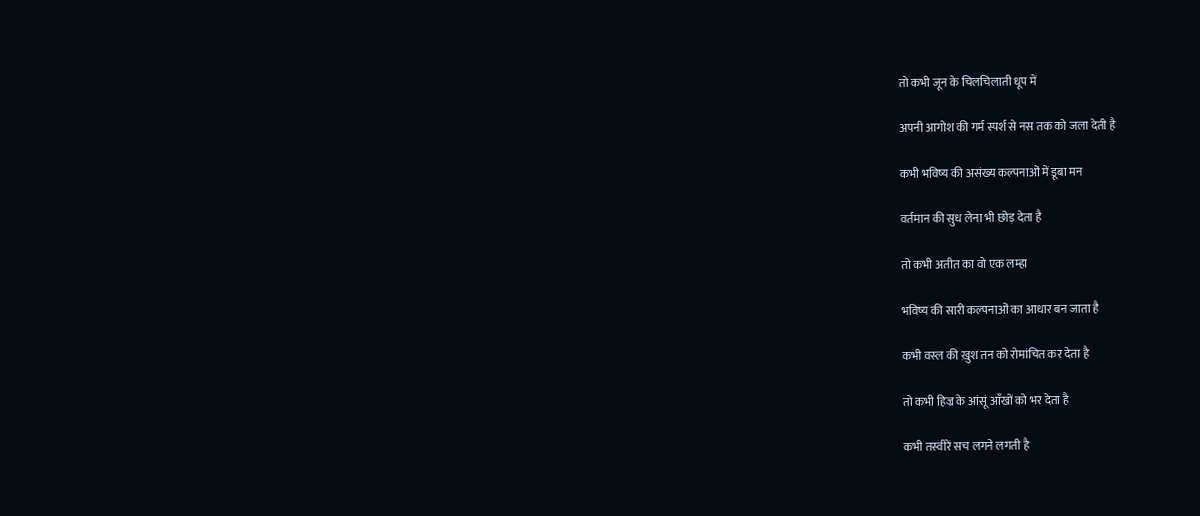तो कभी जून के चिलचिलाती धूप में

अपनी आगोश की गर्म स्पर्श से नस तक को जला देती है

कभी भविष्य की असंख्य कल्पनाओं में डूबा मन

वर्तमान की सुध लेना भी छोड़ देता है

तो कभी अतीत का वो एक लम्हा

भविष्य की सारी कल्पनाओं का आधार बन जाता है

कभी वस्ल की ख़ुश तन को रोमांचित कर देता है

तो कभी हिज्र के आंसूं आँखों को भर देता है

कभी तस्वीरें सच लगने लगती है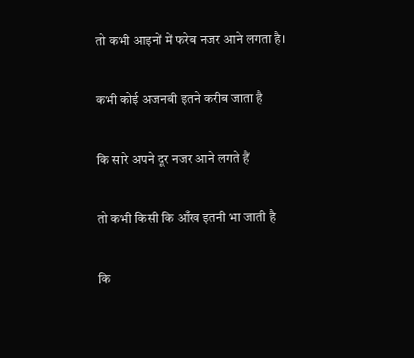तो कभी आइनों में फरेब नजर आने लगता है।

कभी कोई अजनबी इतने करीब जाता है

कि सारे अपने दूर नजर आने लगते हैं

तो कभी किसी कि आँख इतनी भा जाती है

कि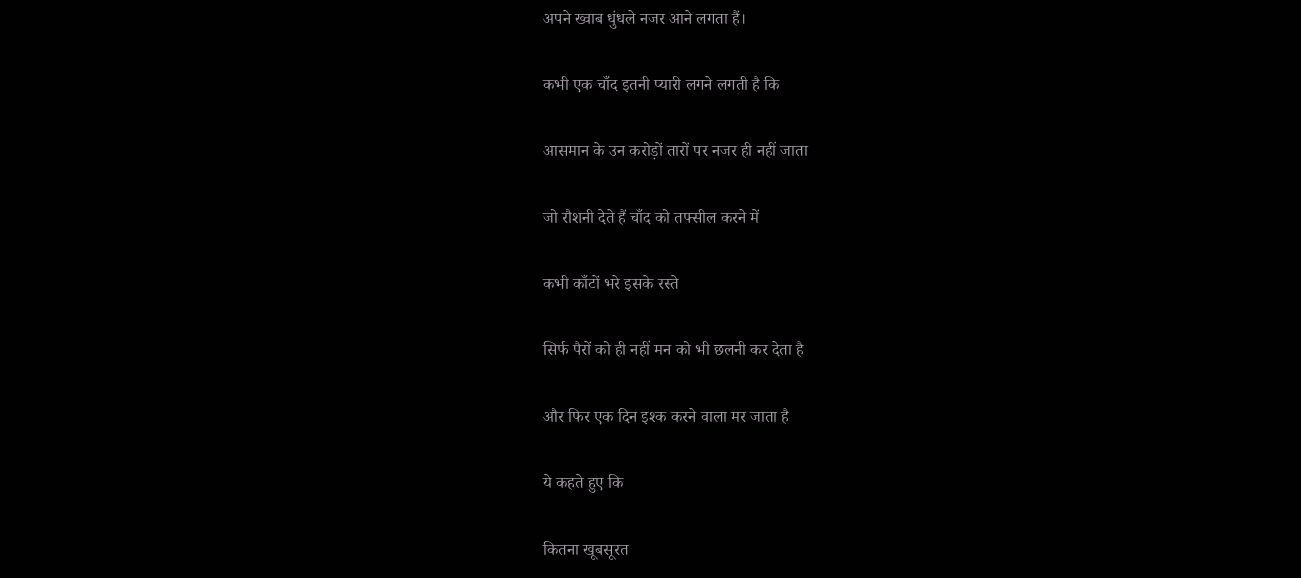अपने ख्वाब धुंधले नजर आने लगता हैं।

कभी एक चाँद इतनी प्यारी लगने लगती है कि

आसमान के उन करोड़ों तारों पर नजर ही नहीं जाता

जो रौशनी देते हैं चाँद को तफ्सील करने में

कभी काँटों भरे इसके रस्ते

सिर्फ पैरों को ही नहीं मन को भी छलनी कर देता है

और फिर एक दिन इश्क करने वाला मर जाता है

ये कहते हुए कि

कितना खूबसूरत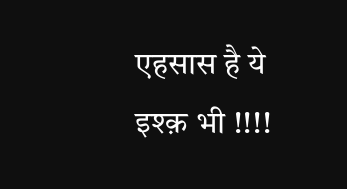एहसास है ये इश्क़ भी !!!!